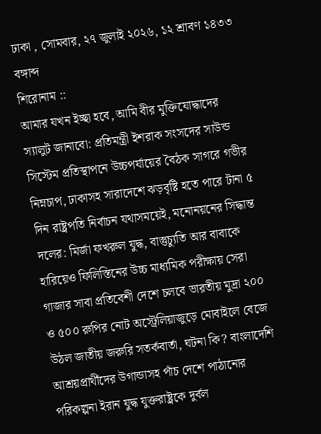ঢাকা , সোমবার, ২৭ জুলাই ২০২৬, ১২ শ্রাবণ ১৪৩৩ বঙ্গাব্দ
শিরোনাম ::
আমার যখন ইচ্ছা হবে, আমি বীর মুক্তিযোদ্ধাদের স্যালুট জানাবো: প্রতিমন্ত্রী ইশরাক সংসদের সাউন্ড সিস্টেম প্রতিস্থাপনে উচ্চপর্যায়ের বৈঠক সাগরে গভীর নিম্নচাপ, ঢাকাসহ সারাদেশে ঝড়বৃষ্টি হতে পারে টানা ৫ দিন রাষ্ট্রপতি নির্বাচন যথাসময়েই, মনোনয়নের সিদ্ধান্ত দলের: মির্জা ফখরুল যুদ্ধ, বাস্তুচ্যুতি আর বাবাকে হারিয়েও ফিলিস্তিনের উচ্চ মাধ্যমিক পরীক্ষায় সেরা গাজার সাবা প্রতিবেশী দেশে চলবে ভারতীয় মুদ্রা ২০০ ও ৫০০ রুপির নোট অস্ট্রেলিয়াজুড়ে মোবাইলে বেজে উঠল জাতীয় জরুরি সতর্কবার্তা, ঘটনা কি? বাংলাদেশি আশ্রয়প্রার্থীদের উগান্ডাসহ পাঁচ দেশে পাঠানোর পরিকল্পনা ইরান যুদ্ধ যুক্তরাষ্ট্রকে দুর্বল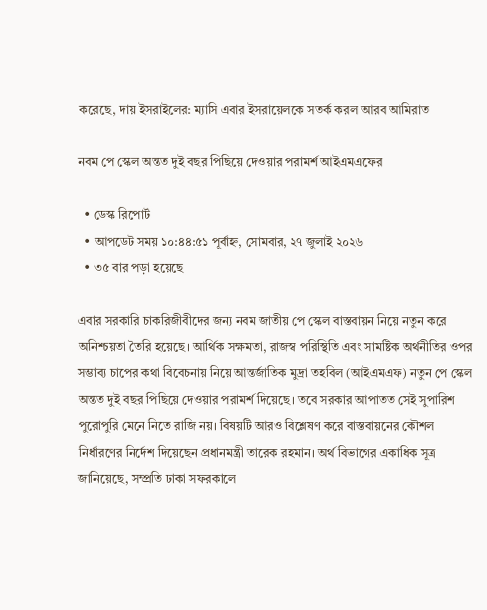করেছে, দায় ইসরাইলের: ম্যাসি এবার ইসরায়েলকে সতর্ক করল আরব আমিরাত

নবম পে স্কেল অন্তত দুই বছর পিছিয়ে দেওয়ার পরামর্শ আইএমএফের

  • ডেস্ক রিপোর্ট
  • আপডেট সময় ১০:৪৪:৫১ পূর্বাহ্ন, সোমবার, ২৭ জুলাই ২০২৬
  • ৩৫ বার পড়া হয়েছে

এবার সরকারি চাকরিজীবীদের জন্য নবম জাতীয় পে স্কেল বাস্তবায়ন নিয়ে নতুন করে অনিশ্চয়তা তৈরি হয়েছে। আর্থিক সক্ষমতা, রাজস্ব পরিস্থিতি এবং সামষ্টিক অর্থনীতির ওপর সম্ভাব্য চাপের কথা বিবেচনায় নিয়ে আন্তর্জাতিক মুদ্রা তহবিল (আইএমএফ) নতুন পে স্কেল অন্তত দুই বছর পিছিয়ে দেওয়ার পরামর্শ দিয়েছে। তবে সরকার আপাতত সেই সুপারিশ পুরোপুরি মেনে নিতে রাজি নয়। বিষয়টি আরও বিশ্লেষণ করে বাস্তবায়নের কৌশল নির্ধারণের নির্দেশ দিয়েছেন প্রধানমন্ত্রী তারেক রহমান। অর্থ বিভাগের একাধিক সূত্র জানিয়েছে, সম্প্রতি ঢাকা সফরকালে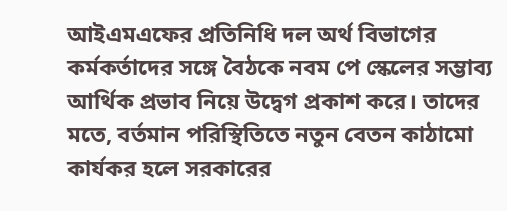আইএমএফের প্রতিনিধি দল অর্থ বিভাগের কর্মকর্তাদের সঙ্গে বৈঠকে নবম পে স্কেলের সম্ভাব্য আর্থিক প্রভাব নিয়ে উদ্বেগ প্রকাশ করে। তাদের মতে, বর্তমান পরিস্থিতিতে নতুন বেতন কাঠামো কার্যকর হলে সরকারের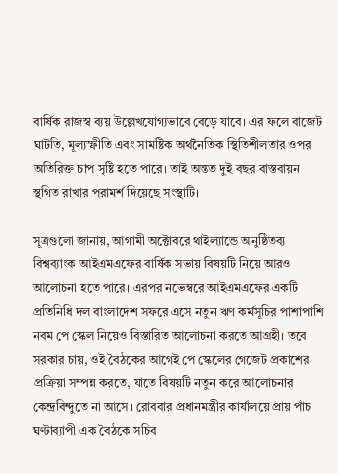বার্ষিক রাজস্ব ব্যয় উল্লেখযোগ্যভাবে বেড়ে যাবে। এর ফলে বাজেট ঘাটতি, মূল্যস্ফীতি এবং সামষ্টিক অর্থনৈতিক স্থিতিশীলতার ওপর অতিরিক্ত চাপ সৃষ্টি হতে পারে। তাই অন্তত দুই বছর বাস্তবায়ন স্থগিত রাখার পরামর্শ দিয়েছে সংস্থাটি।

সূত্রগুলো জানায়, আগামী অক্টোবরে থাইল্যান্ডে অনুষ্ঠিতব্য বিশ্বব্যাংক আইএমএফের বার্ষিক সভায় বিষয়টি নিয়ে আরও আলোচনা হতে পারে। এরপর নভেম্বরে আইএমএফের একটি প্রতিনিধি দল বাংলাদেশ সফরে এসে নতুন ঋণ কর্মসূচির পাশাপাশি নবম পে স্কেল নিয়েও বিস্তারিত আলোচনা করতে আগ্রহী। তবে সরকার চায়, ওই বৈঠকের আগেই পে স্কেলের গেজেট প্রকাশের প্রক্রিয়া সম্পন্ন করতে, যাতে বিষয়টি নতুন করে আলোচনার কেন্দ্রবিন্দুতে না আসে। রোববার প্রধানমন্ত্রীর কার্যালয়ে প্রায় পাঁচ ঘণ্টাব্যাপী এক বৈঠকে সচিব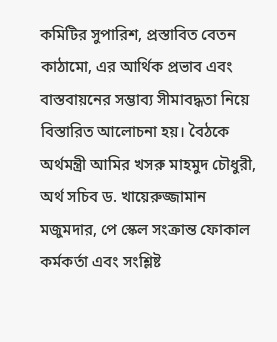কমিটির সুপারিশ, প্রস্তাবিত বেতন কাঠামো, এর আর্থিক প্রভাব এবং বাস্তবায়নের সম্ভাব্য সীমাবদ্ধতা নিয়ে বিস্তারিত আলোচনা হয়। বৈঠকে অর্থমন্ত্রী আমির খসরু মাহমুদ চৌধুরী, অর্থ সচিব ড. খায়েরুজ্জামান মজুমদার, পে স্কেল সংক্রান্ত ফোকাল কর্মকর্তা এবং সংশ্লিষ্ট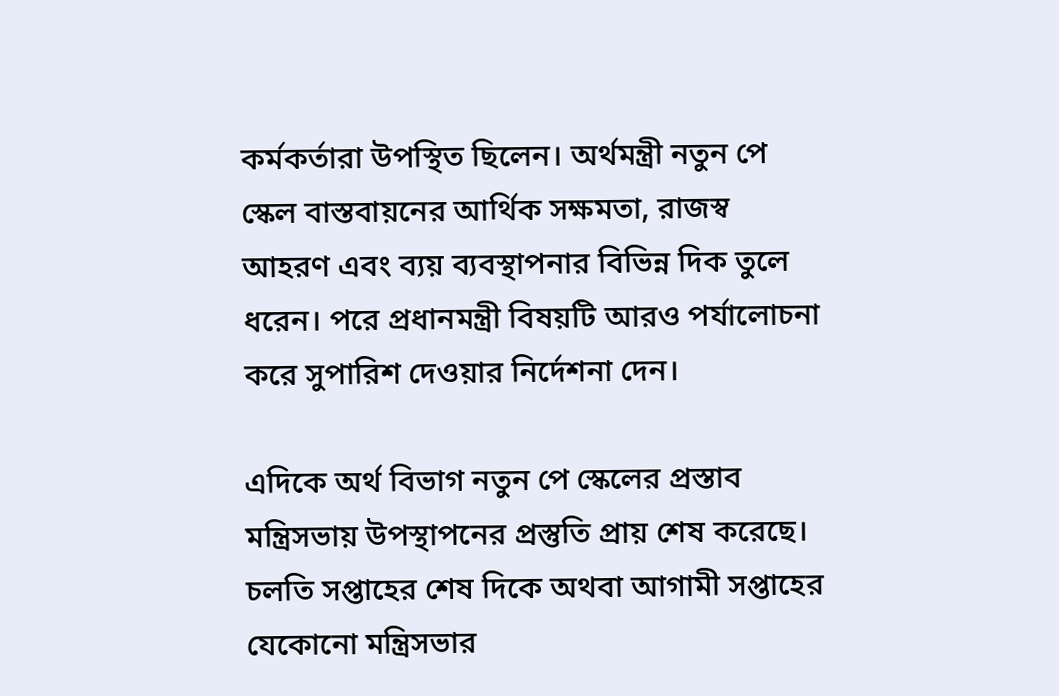কর্মকর্তারা উপস্থিত ছিলেন। অর্থমন্ত্রী নতুন পে স্কেল বাস্তবায়নের আর্থিক সক্ষমতা, রাজস্ব আহরণ এবং ব্যয় ব্যবস্থাপনার বিভিন্ন দিক তুলে ধরেন। পরে প্রধানমন্ত্রী বিষয়টি আরও পর্যালোচনা করে সুপারিশ দেওয়ার নির্দেশনা দেন।

এদিকে অর্থ বিভাগ নতুন পে স্কেলের প্রস্তাব মন্ত্রিসভায় উপস্থাপনের প্রস্তুতি প্রায় শেষ করেছে। চলতি সপ্তাহের শেষ দিকে অথবা আগামী সপ্তাহের যেকোনো মন্ত্রিসভার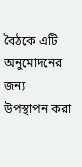বৈঠকে এটি অনুমোদনের জন্য উপস্থাপন করা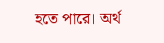হতে পারে। অর্থ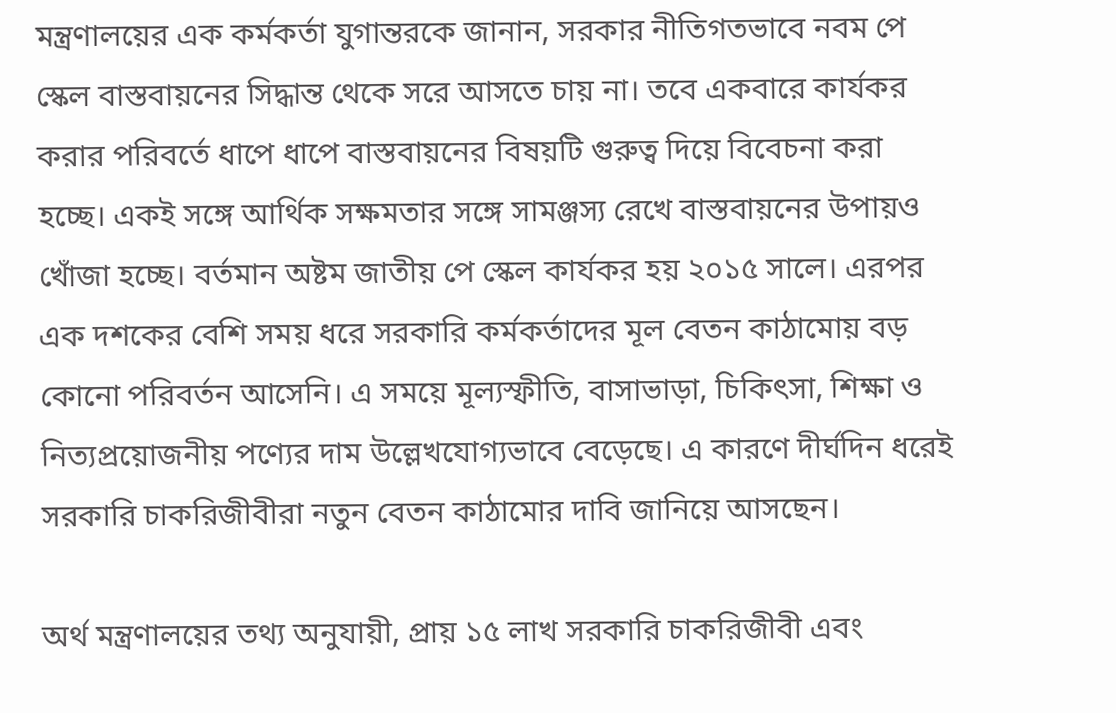মন্ত্রণালয়ের এক কর্মকর্তা যুগান্তরকে জানান, সরকার নীতিগতভাবে নবম পে স্কেল বাস্তবায়নের সিদ্ধান্ত থেকে সরে আসতে চায় না। তবে একবারে কার্যকর করার পরিবর্তে ধাপে ধাপে বাস্তবায়নের বিষয়টি গুরুত্ব দিয়ে বিবেচনা করা হচ্ছে। একই সঙ্গে আর্থিক সক্ষমতার সঙ্গে সামঞ্জস্য রেখে বাস্তবায়নের উপায়ও খোঁজা হচ্ছে। বর্তমান অষ্টম জাতীয় পে স্কেল কার্যকর হয় ২০১৫ সালে। এরপর এক দশকের বেশি সময় ধরে সরকারি কর্মকর্তাদের মূল বেতন কাঠামোয় বড় কোনো পরিবর্তন আসেনি। এ সময়ে মূল্যস্ফীতি, বাসাভাড়া, চিকিৎসা, শিক্ষা ও নিত্যপ্রয়োজনীয় পণ্যের দাম উল্লেখযোগ্যভাবে বেড়েছে। এ কারণে দীর্ঘদিন ধরেই সরকারি চাকরিজীবীরা নতুন বেতন কাঠামোর দাবি জানিয়ে আসছেন।

অর্থ মন্ত্রণালয়ের তথ্য অনুযায়ী, প্রায় ১৫ লাখ সরকারি চাকরিজীবী এবং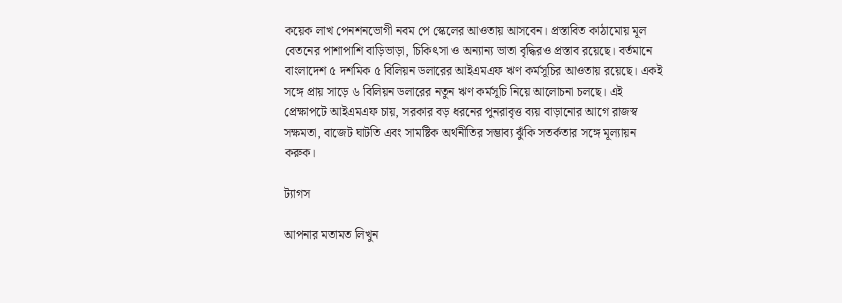কয়েক লাখ পেনশনভোগী নবম পে স্কেলের আওতায় আসবেন। প্রস্তাবিত কাঠামোয় মূল বেতনের পাশাপাশি বাড়িভাড়া, চিকিৎসা ও অন্যান্য ভাতা বৃদ্ধিরও প্রস্তাব রয়েছে। বর্তমানে বাংলাদেশ ৫ দশমিক ৫ বিলিয়ন ডলারের আইএমএফ ঋণ কর্মসূচির আওতায় রয়েছে। একই সঙ্গে প্রায় সাড়ে ৬ বিলিয়ন ডলারের নতুন ঋণ কর্মসূচি নিয়ে আলোচনা চলছে। এই প্রেক্ষাপটে আইএমএফ চায়, সরকার বড় ধরনের পুনরাবৃত্ত ব্যয় বাড়ানোর আগে রাজস্ব সক্ষমতা, বাজেট ঘাটতি এবং সামষ্টিক অর্থনীতির সম্ভাব্য ঝুঁকি সতর্কতার সঙ্গে মূল্যায়ন করুক।

ট্যাগস

আপনার মতামত লিখুন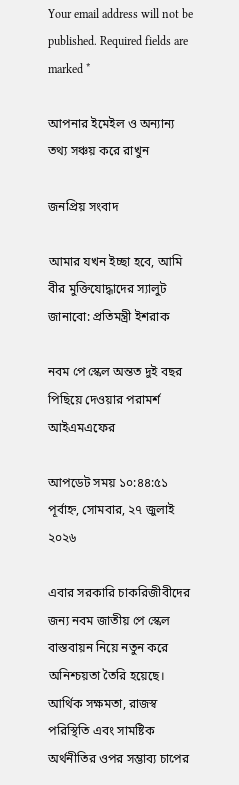Your email address will not be published. Required fields are marked *

আপনার ইমেইল ও অন্যান্য তথ্য সঞ্চয় করে রাখুন

জনপ্রিয় সংবাদ

আমার যখন ইচ্ছা হবে, আমি বীর মুক্তিযোদ্ধাদের স্যালুট জানাবো: প্রতিমন্ত্রী ইশরাক

নবম পে স্কেল অন্তত দুই বছর পিছিয়ে দেওয়ার পরামর্শ আইএমএফের

আপডেট সময় ১০:৪৪:৫১ পূর্বাহ্ন, সোমবার, ২৭ জুলাই ২০২৬

এবার সরকারি চাকরিজীবীদের জন্য নবম জাতীয় পে স্কেল বাস্তবায়ন নিয়ে নতুন করে অনিশ্চয়তা তৈরি হয়েছে। আর্থিক সক্ষমতা, রাজস্ব পরিস্থিতি এবং সামষ্টিক অর্থনীতির ওপর সম্ভাব্য চাপের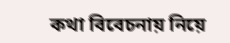কথা বিবেচনায় নিয়ে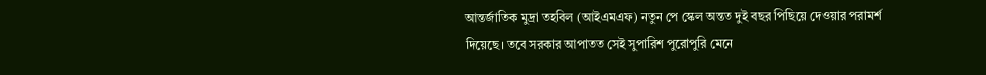আন্তর্জাতিক মুদ্রা তহবিল (আইএমএফ) নতুন পে স্কেল অন্তত দুই বছর পিছিয়ে দেওয়ার পরামর্শ দিয়েছে। তবে সরকার আপাতত সেই সুপারিশ পুরোপুরি মেনে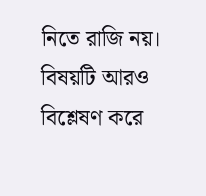নিতে রাজি নয়। বিষয়টি আরও বিশ্লেষণ করে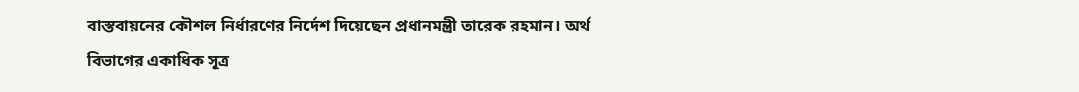বাস্তবায়নের কৌশল নির্ধারণের নির্দেশ দিয়েছেন প্রধানমন্ত্রী তারেক রহমান। অর্থ বিভাগের একাধিক সূত্র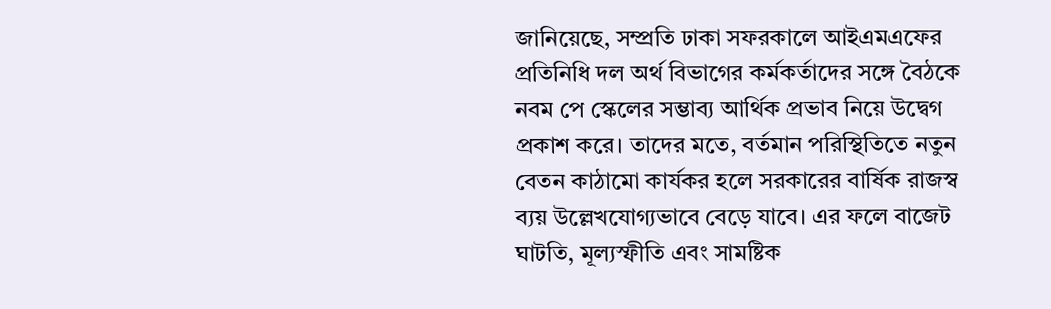জানিয়েছে, সম্প্রতি ঢাকা সফরকালে আইএমএফের প্রতিনিধি দল অর্থ বিভাগের কর্মকর্তাদের সঙ্গে বৈঠকে নবম পে স্কেলের সম্ভাব্য আর্থিক প্রভাব নিয়ে উদ্বেগ প্রকাশ করে। তাদের মতে, বর্তমান পরিস্থিতিতে নতুন বেতন কাঠামো কার্যকর হলে সরকারের বার্ষিক রাজস্ব ব্যয় উল্লেখযোগ্যভাবে বেড়ে যাবে। এর ফলে বাজেট ঘাটতি, মূল্যস্ফীতি এবং সামষ্টিক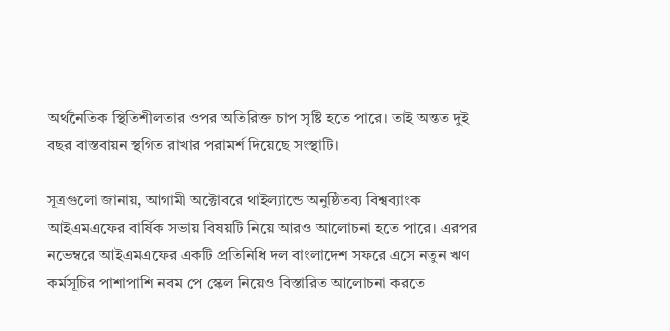অর্থনৈতিক স্থিতিশীলতার ওপর অতিরিক্ত চাপ সৃষ্টি হতে পারে। তাই অন্তত দুই বছর বাস্তবায়ন স্থগিত রাখার পরামর্শ দিয়েছে সংস্থাটি।

সূত্রগুলো জানায়, আগামী অক্টোবরে থাইল্যান্ডে অনুষ্ঠিতব্য বিশ্বব্যাংক আইএমএফের বার্ষিক সভায় বিষয়টি নিয়ে আরও আলোচনা হতে পারে। এরপর নভেম্বরে আইএমএফের একটি প্রতিনিধি দল বাংলাদেশ সফরে এসে নতুন ঋণ কর্মসূচির পাশাপাশি নবম পে স্কেল নিয়েও বিস্তারিত আলোচনা করতে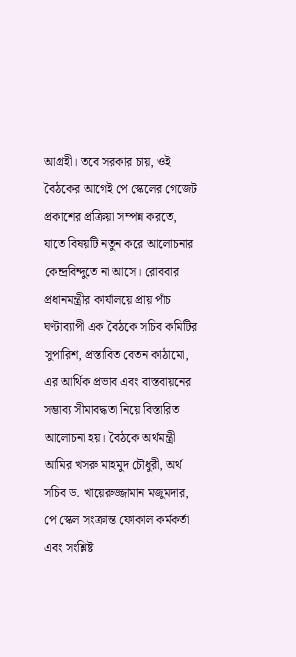আগ্রহী। তবে সরকার চায়, ওই বৈঠকের আগেই পে স্কেলের গেজেট প্রকাশের প্রক্রিয়া সম্পন্ন করতে, যাতে বিষয়টি নতুন করে আলোচনার কেন্দ্রবিন্দুতে না আসে। রোববার প্রধানমন্ত্রীর কার্যালয়ে প্রায় পাঁচ ঘণ্টাব্যাপী এক বৈঠকে সচিব কমিটির সুপারিশ, প্রস্তাবিত বেতন কাঠামো, এর আর্থিক প্রভাব এবং বাস্তবায়নের সম্ভাব্য সীমাবদ্ধতা নিয়ে বিস্তারিত আলোচনা হয়। বৈঠকে অর্থমন্ত্রী আমির খসরু মাহমুদ চৌধুরী, অর্থ সচিব ড. খায়েরুজ্জামান মজুমদার, পে স্কেল সংক্রান্ত ফোকাল কর্মকর্তা এবং সংশ্লিষ্ট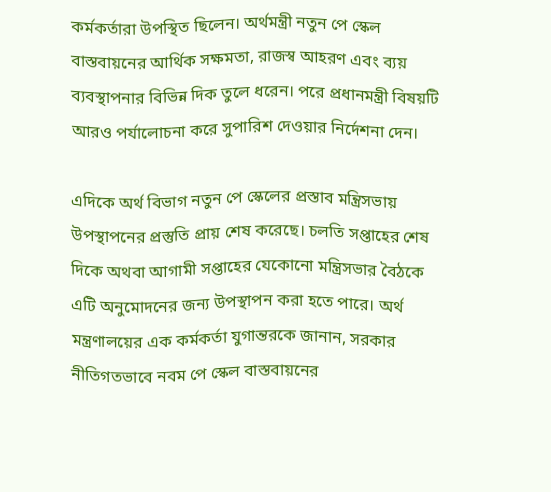কর্মকর্তারা উপস্থিত ছিলেন। অর্থমন্ত্রী নতুন পে স্কেল বাস্তবায়নের আর্থিক সক্ষমতা, রাজস্ব আহরণ এবং ব্যয় ব্যবস্থাপনার বিভিন্ন দিক তুলে ধরেন। পরে প্রধানমন্ত্রী বিষয়টি আরও পর্যালোচনা করে সুপারিশ দেওয়ার নির্দেশনা দেন।

এদিকে অর্থ বিভাগ নতুন পে স্কেলের প্রস্তাব মন্ত্রিসভায় উপস্থাপনের প্রস্তুতি প্রায় শেষ করেছে। চলতি সপ্তাহের শেষ দিকে অথবা আগামী সপ্তাহের যেকোনো মন্ত্রিসভার বৈঠকে এটি অনুমোদনের জন্য উপস্থাপন করা হতে পারে। অর্থ মন্ত্রণালয়ের এক কর্মকর্তা যুগান্তরকে জানান, সরকার নীতিগতভাবে নবম পে স্কেল বাস্তবায়নের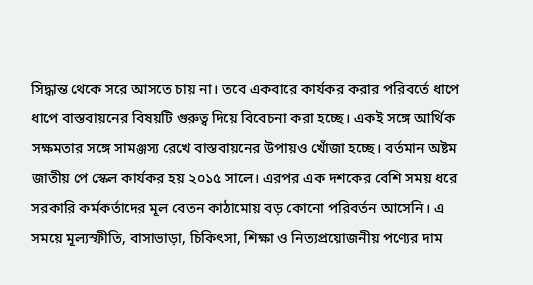সিদ্ধান্ত থেকে সরে আসতে চায় না। তবে একবারে কার্যকর করার পরিবর্তে ধাপে ধাপে বাস্তবায়নের বিষয়টি গুরুত্ব দিয়ে বিবেচনা করা হচ্ছে। একই সঙ্গে আর্থিক সক্ষমতার সঙ্গে সামঞ্জস্য রেখে বাস্তবায়নের উপায়ও খোঁজা হচ্ছে। বর্তমান অষ্টম জাতীয় পে স্কেল কার্যকর হয় ২০১৫ সালে। এরপর এক দশকের বেশি সময় ধরে সরকারি কর্মকর্তাদের মূল বেতন কাঠামোয় বড় কোনো পরিবর্তন আসেনি। এ সময়ে মূল্যস্ফীতি, বাসাভাড়া, চিকিৎসা, শিক্ষা ও নিত্যপ্রয়োজনীয় পণ্যের দাম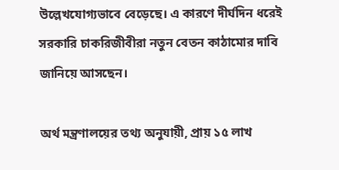উল্লেখযোগ্যভাবে বেড়েছে। এ কারণে দীর্ঘদিন ধরেই সরকারি চাকরিজীবীরা নতুন বেতন কাঠামোর দাবি জানিয়ে আসছেন।

অর্থ মন্ত্রণালয়ের তথ্য অনুযায়ী, প্রায় ১৫ লাখ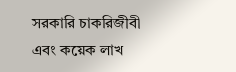সরকারি চাকরিজীবী এবং কয়েক লাখ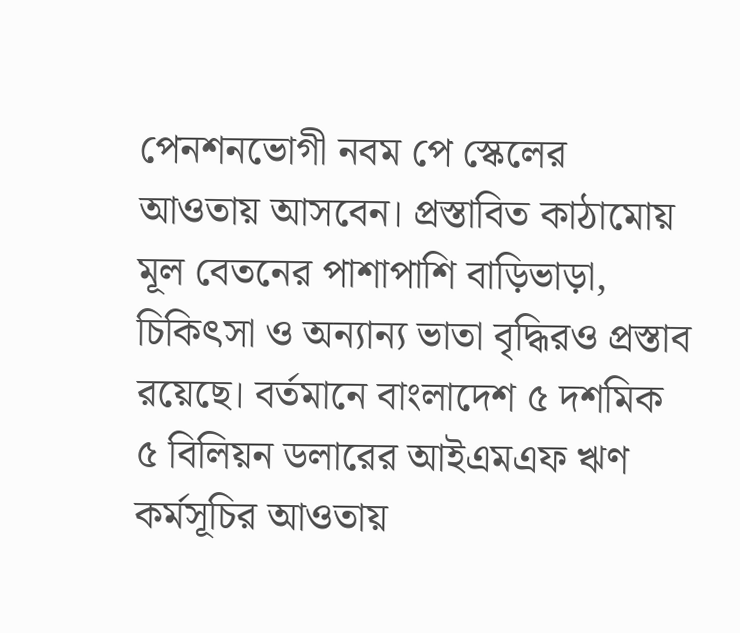পেনশনভোগী নবম পে স্কেলের আওতায় আসবেন। প্রস্তাবিত কাঠামোয় মূল বেতনের পাশাপাশি বাড়িভাড়া, চিকিৎসা ও অন্যান্য ভাতা বৃদ্ধিরও প্রস্তাব রয়েছে। বর্তমানে বাংলাদেশ ৫ দশমিক ৫ বিলিয়ন ডলারের আইএমএফ ঋণ কর্মসূচির আওতায়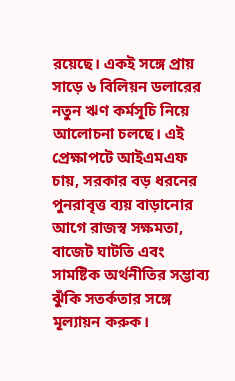রয়েছে। একই সঙ্গে প্রায় সাড়ে ৬ বিলিয়ন ডলারের নতুন ঋণ কর্মসূচি নিয়ে আলোচনা চলছে। এই প্রেক্ষাপটে আইএমএফ চায়, সরকার বড় ধরনের পুনরাবৃত্ত ব্যয় বাড়ানোর আগে রাজস্ব সক্ষমতা, বাজেট ঘাটতি এবং সামষ্টিক অর্থনীতির সম্ভাব্য ঝুঁকি সতর্কতার সঙ্গে মূল্যায়ন করুক।